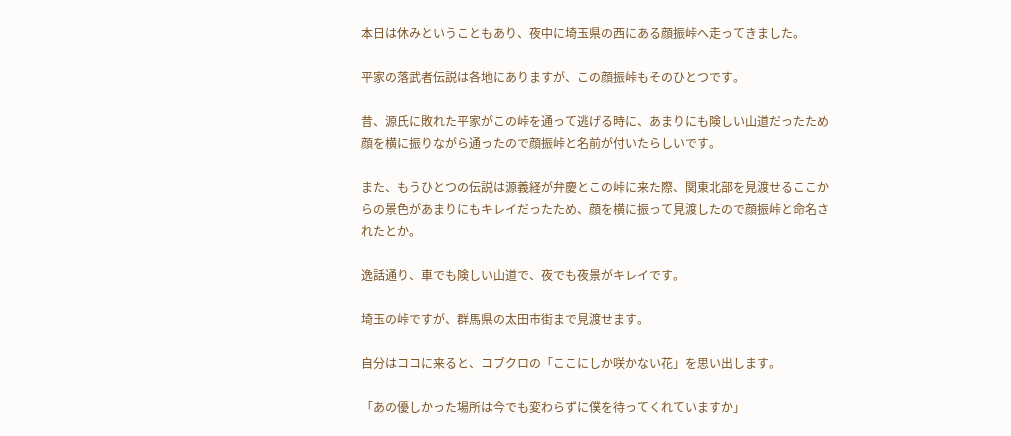本日は休みということもあり、夜中に埼玉県の西にある顔振峠へ走ってきました。

平家の落武者伝説は各地にありますが、この顔振峠もそのひとつです。

昔、源氏に敗れた平家がこの峠を通って逃げる時に、あまりにも険しい山道だったため顔を横に振りながら通ったので顔振峠と名前が付いたらしいです。

また、もうひとつの伝説は源義経が弁慶とこの峠に来た際、関東北部を見渡せるここからの景色があまりにもキレイだったため、顔を横に振って見渡したので顔振峠と命名されたとか。

逸話通り、車でも険しい山道で、夜でも夜景がキレイです。

埼玉の峠ですが、群馬県の太田市街まで見渡せます。

自分はココに来ると、コブクロの「ここにしか咲かない花」を思い出します。

「あの優しかった場所は今でも変わらずに僕を待ってくれていますか」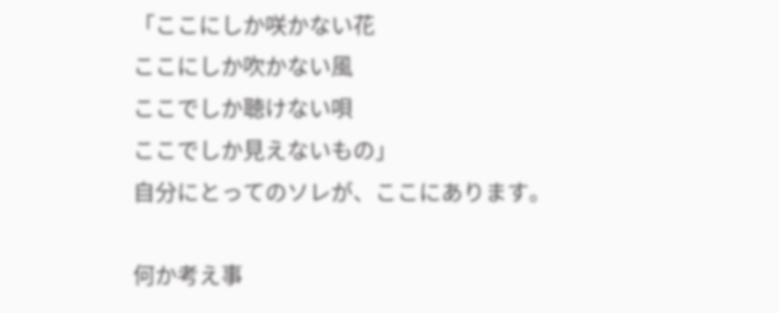「ここにしか咲かない花
ここにしか吹かない風
ここでしか聴けない唄
ここでしか見えないもの」
自分にとってのソレが、ここにあります。

何か考え事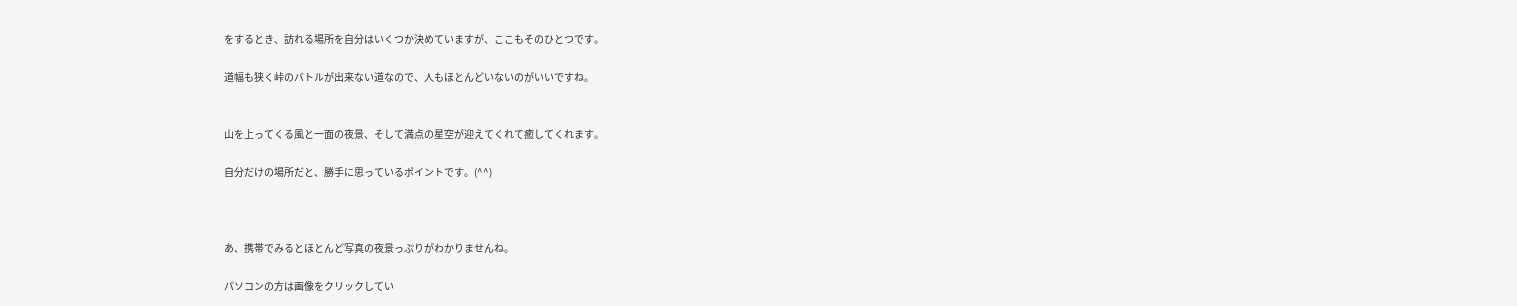をするとき、訪れる場所を自分はいくつか決めていますが、ここもそのひとつです。

道幅も狭く峠のバトルが出来ない道なので、人もほとんどいないのがいいですね。


山を上ってくる風と一面の夜景、そして満点の星空が迎えてくれて癒してくれます。

自分だけの場所だと、勝手に思っているポイントです。(^^)



あ、携帯でみるとほとんど写真の夜景っぷりがわかりませんね。

パソコンの方は画像をクリックしてい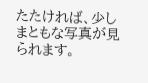たたければ、少しまともな写真が見られます。